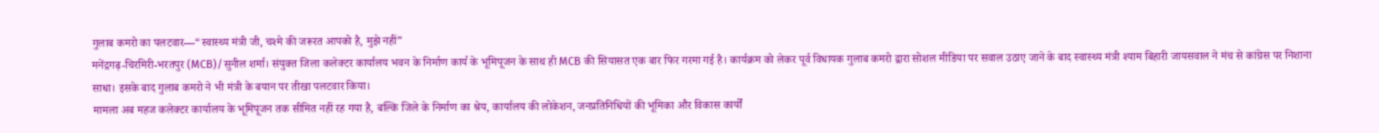गुलाब कमरो का पलटवार—“स्वास्थ्य मंत्री जी, चश्मे की जरूरत आपको है, मुझे नहीं”
मनेंद्रगढ़-चिरमिरी-भरतपुर (MCB)/सुनील शर्मा। संयुक्त जिला कलेक्टर कार्यालय भवन के निर्माण कार्य के भूमिपूजन के साथ ही MCB की सियासत एक बार फिर गरमा गई है। कार्यक्रम को लेकर पूर्व विधायक गुलाब कमरो द्वारा सोशल मीडिया पर सवाल उठाए जाने के बाद स्वास्थ्य मंत्री श्याम बिहारी जायसवाल ने मंच से कांग्रेस पर निशाना साधा। इसके बाद गुलाब कमरो ने भी मंत्री के बयान पर तीखा पलटवार किया।
मामला अब महज कलेक्टर कार्यालय के भूमिपूजन तक सीमित नहीं रह गया है, बल्कि जिले के निर्माण का श्रेय, कार्यालय की लोकेशन, जनप्रतिनिधियों की भूमिका और विकास कार्यों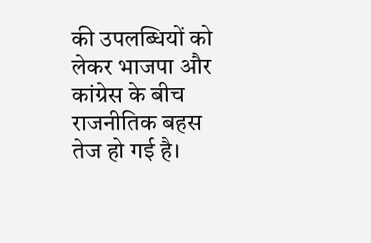की उपलब्धियों को लेकर भाजपा और कांग्रेस के बीच राजनीतिक बहस तेज हो गई है।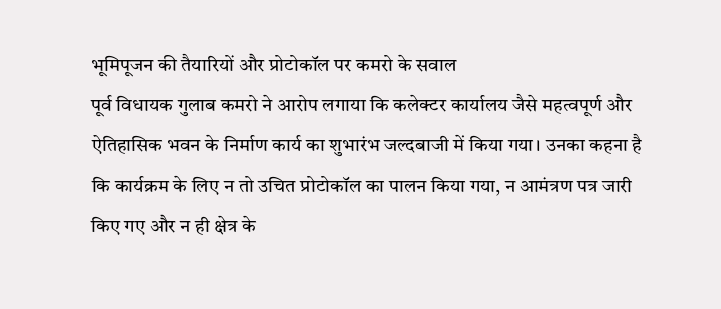भूमिपूजन की तैयारियों और प्रोटोकॉल पर कमरो के सवाल
पूर्व विधायक गुलाब कमरो ने आरोप लगाया कि कलेक्टर कार्यालय जैसे महत्वपूर्ण और ऐतिहासिक भवन के निर्माण कार्य का शुभारंभ जल्दबाजी में किया गया। उनका कहना है कि कार्यक्रम के लिए न तो उचित प्रोटोकॉल का पालन किया गया, न आमंत्रण पत्र जारी किए गए और न ही क्षेत्र के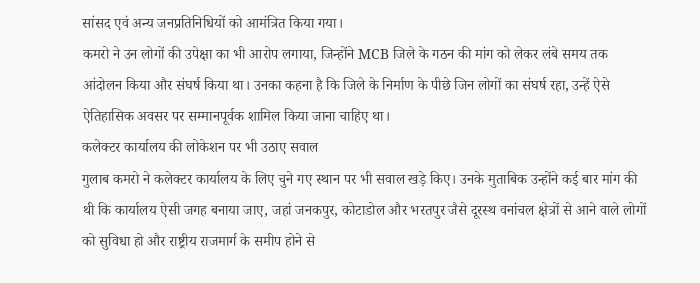सांसद एवं अन्य जनप्रतिनिधियों को आमंत्रित किया गया।
कमरो ने उन लोगों की उपेक्षा का भी आरोप लगाया, जिन्होंने MCB जिले के गठन की मांग को लेकर लंबे समय तक आंदोलन किया और संघर्ष किया था। उनका कहना है कि जिले के निर्माण के पीछे जिन लोगों का संघर्ष रहा, उन्हें ऐसे ऐतिहासिक अवसर पर सम्मानपूर्वक शामिल किया जाना चाहिए था।
कलेक्टर कार्यालय की लोकेशन पर भी उठाए सवाल
गुलाब कमरो ने कलेक्टर कार्यालय के लिए चुने गए स्थान पर भी सवाल खड़े किए। उनके मुताबिक उन्होंने कई बार मांग की थी कि कार्यालय ऐसी जगह बनाया जाए, जहां जनकपुर, कोटाडोल और भरतपुर जैसे दूरस्थ वनांचल क्षेत्रों से आने वाले लोगों को सुविधा हो और राष्ट्रीय राजमार्ग के समीप होने से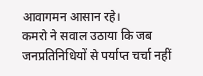आवागमन आसान रहे।
कमरो ने सवाल उठाया कि जब जनप्रतिनिधियों से पर्याप्त चर्चा नहीं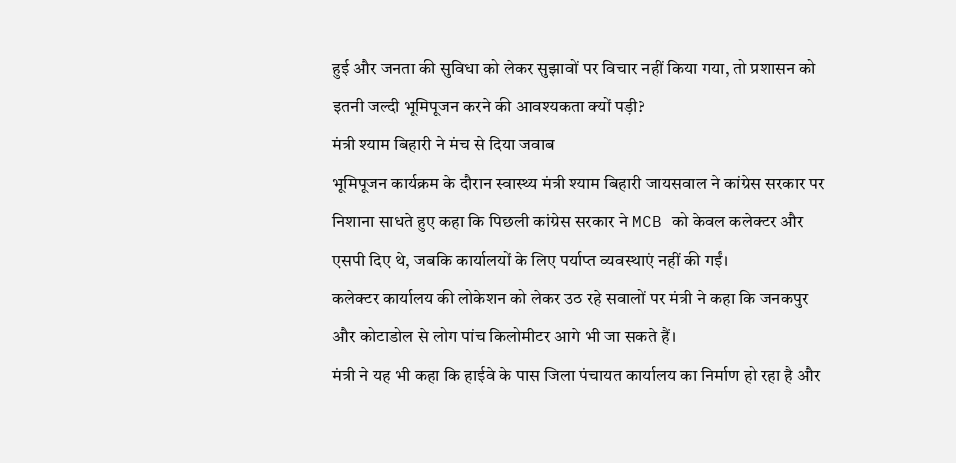हुई और जनता की सुविधा को लेकर सुझावों पर विचार नहीं किया गया, तो प्रशासन को इतनी जल्दी भूमिपूजन करने की आवश्यकता क्यों पड़ी?
मंत्री श्याम बिहारी ने मंच से दिया जवाब
भूमिपूजन कार्यक्रम के दौरान स्वास्थ्य मंत्री श्याम बिहारी जायसवाल ने कांग्रेस सरकार पर निशाना साधते हुए कहा कि पिछली कांग्रेस सरकार ने MCB को केवल कलेक्टर और एसपी दिए थे, जबकि कार्यालयों के लिए पर्याप्त व्यवस्थाएं नहीं की गईं।
कलेक्टर कार्यालय की लोकेशन को लेकर उठ रहे सवालों पर मंत्री ने कहा कि जनकपुर और कोटाडोल से लोग पांच किलोमीटर आगे भी जा सकते हैं।
मंत्री ने यह भी कहा कि हाईवे के पास जिला पंचायत कार्यालय का निर्माण हो रहा है और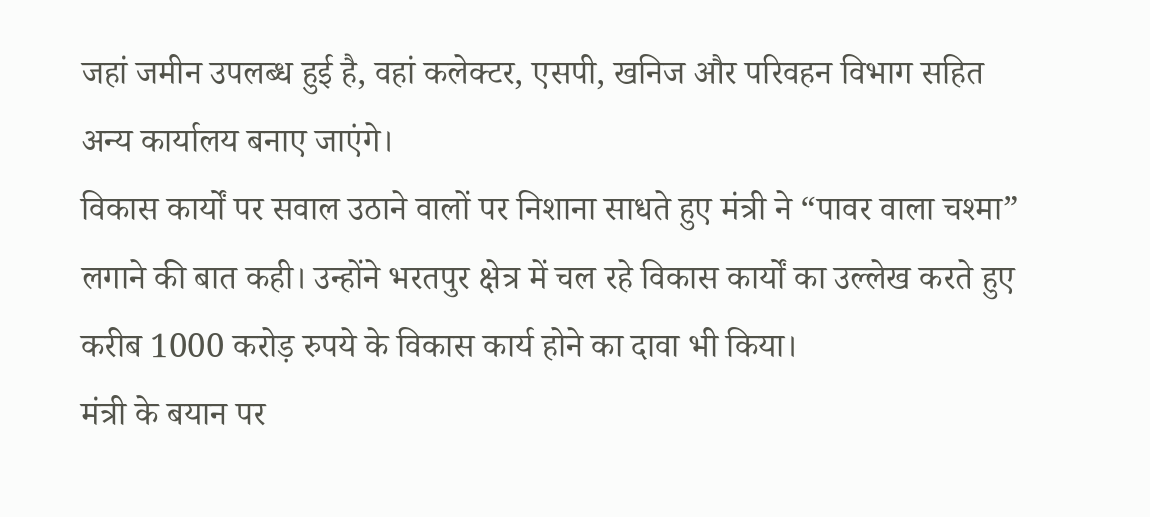जहां जमीन उपलब्ध हुई है, वहां कलेक्टर, एसपी, खनिज और परिवहन विभाग सहित अन्य कार्यालय बनाए जाएंगे।
विकास कार्यों पर सवाल उठाने वालों पर निशाना साधते हुए मंत्री ने “पावर वाला चश्मा” लगाने की बात कही। उन्होंने भरतपुर क्षेत्र में चल रहे विकास कार्यों का उल्लेख करते हुए करीब 1000 करोड़ रुपये के विकास कार्य होने का दावा भी किया।
मंत्री के बयान पर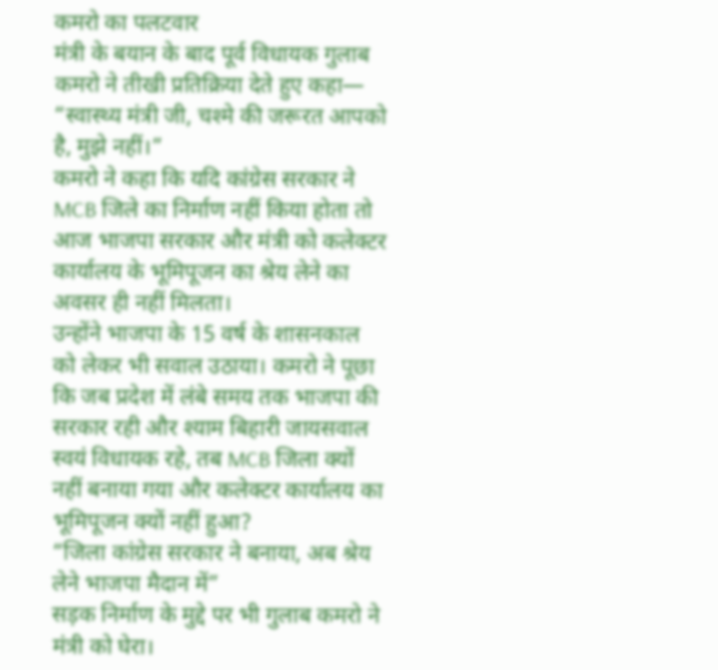कमरो का पलटवार
मंत्री के बयान के बाद पूर्व विधायक गुलाब कमरो ने तीखी प्रतिक्रिया देते हुए कहा—
“स्वास्थ्य मंत्री जी, चश्मे की जरूरत आपको है, मुझे नहीं।”
कमरो ने कहा कि यदि कांग्रेस सरकार ने MCB जिले का निर्माण नहीं किया होता तो आज भाजपा सरकार और मंत्री को कलेक्टर कार्यालय के भूमिपूजन का श्रेय लेने का अवसर ही नहीं मिलता।
उन्होंने भाजपा के 15 वर्ष के शासनकाल को लेकर भी सवाल उठाया। कमरो ने पूछा कि जब प्रदेश में लंबे समय तक भाजपा की सरकार रही और श्याम बिहारी जायसवाल स्वयं विधायक रहे, तब MCB जिला क्यों नहीं बनाया गया और कलेक्टर कार्यालय का भूमिपूजन क्यों नहीं हुआ?
“जिला कांग्रेस सरकार ने बनाया, अब श्रेय लेने भाजपा मैदान में”
सड़क निर्माण के मुद्दे पर भी गुलाब कमरो ने मंत्री को घेरा।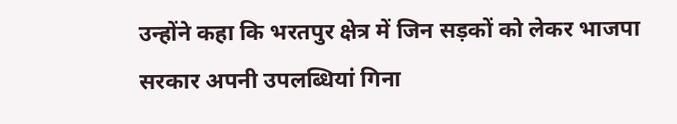उन्होंने कहा कि भरतपुर क्षेत्र में जिन सड़कों को लेकर भाजपा सरकार अपनी उपलब्धियां गिना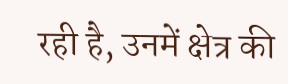रही है, उनमें क्षेत्र की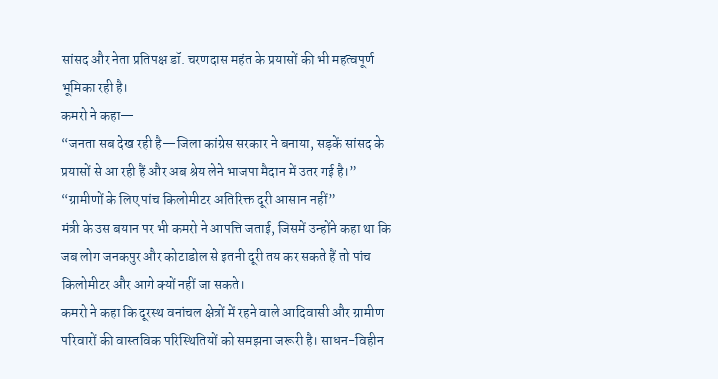सांसद और नेता प्रतिपक्ष डॉ. चरणदास महंत के प्रयासों की भी महत्वपूर्ण भूमिका रही है।
कमरो ने कहा—
“जनता सब देख रही है—जिला कांग्रेस सरकार ने बनाया, सड़कें सांसद के प्रयासों से आ रही हैं और अब श्रेय लेने भाजपा मैदान में उतर गई है।”
“ग्रामीणों के लिए पांच किलोमीटर अतिरिक्त दूरी आसान नहीं”
मंत्री के उस बयान पर भी कमरो ने आपत्ति जताई, जिसमें उन्होंने कहा था कि जब लोग जनकपुर और कोटाडोल से इतनी दूरी तय कर सकते हैं तो पांच किलोमीटर और आगे क्यों नहीं जा सकते।
कमरो ने कहा कि दूरस्थ वनांचल क्षेत्रों में रहने वाले आदिवासी और ग्रामीण परिवारों की वास्तविक परिस्थितियों को समझना जरूरी है। साधन-विहीन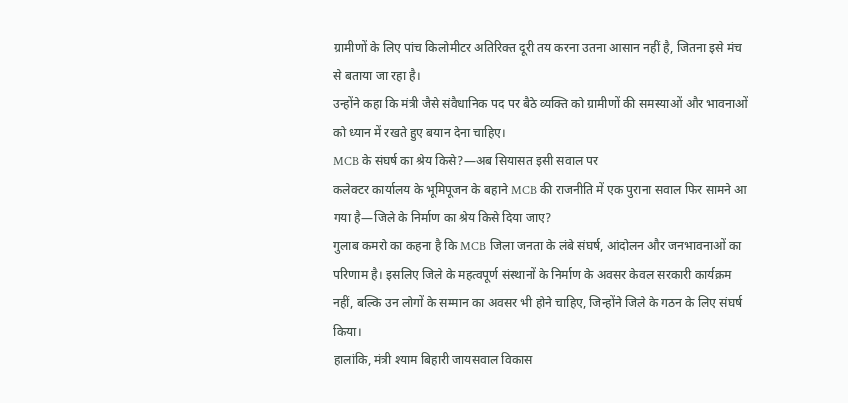ग्रामीणों के लिए पांच किलोमीटर अतिरिक्त दूरी तय करना उतना आसान नहीं है, जितना इसे मंच से बताया जा रहा है।
उन्होंने कहा कि मंत्री जैसे संवैधानिक पद पर बैठे व्यक्ति को ग्रामीणों की समस्याओं और भावनाओं को ध्यान में रखते हुए बयान देना चाहिए।
MCB के संघर्ष का श्रेय किसे?—अब सियासत इसी सवाल पर
कलेक्टर कार्यालय के भूमिपूजन के बहाने MCB की राजनीति में एक पुराना सवाल फिर सामने आ गया है—जिले के निर्माण का श्रेय किसे दिया जाए?
गुलाब कमरो का कहना है कि MCB जिला जनता के लंबे संघर्ष, आंदोलन और जनभावनाओं का परिणाम है। इसलिए जिले के महत्वपूर्ण संस्थानों के निर्माण के अवसर केवल सरकारी कार्यक्रम नहीं, बल्कि उन लोगों के सम्मान का अवसर भी होने चाहिए, जिन्होंने जिले के गठन के लिए संघर्ष किया।
हालांकि, मंत्री श्याम बिहारी जायसवाल विकास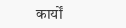कार्यों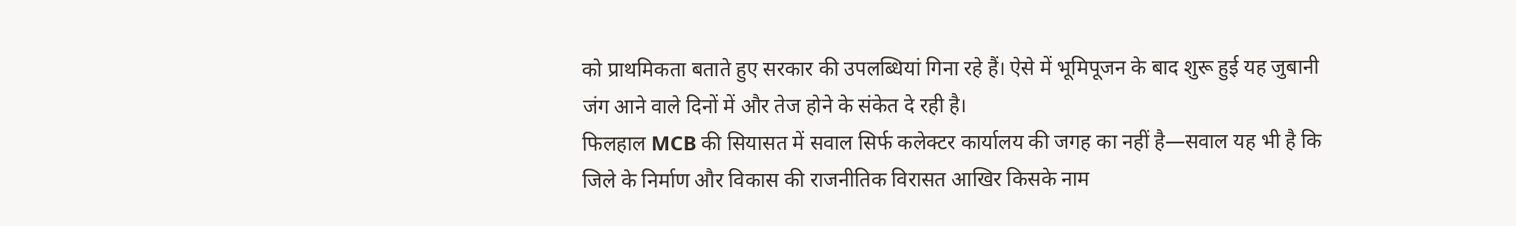को प्राथमिकता बताते हुए सरकार की उपलब्धियां गिना रहे हैं। ऐसे में भूमिपूजन के बाद शुरू हुई यह जुबानी जंग आने वाले दिनों में और तेज होने के संकेत दे रही है।
फिलहाल MCB की सियासत में सवाल सिर्फ कलेक्टर कार्यालय की जगह का नहीं है—सवाल यह भी है कि जिले के निर्माण और विकास की राजनीतिक विरासत आखिर किसके नाम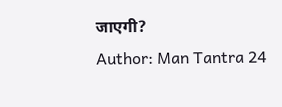जाएगी?
Author: Man Tantra 24